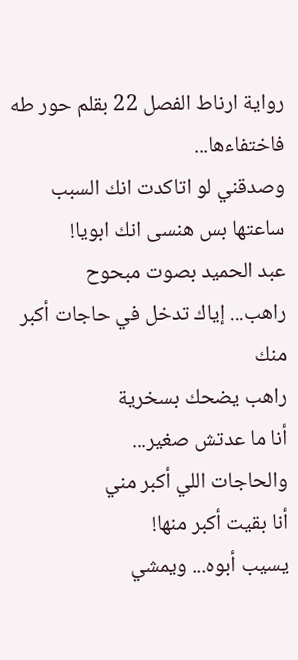رواية ارناط الفصل 22 بقلم حور طه
فاختفاءها...
وصدقني لو اتاكدت انك السبب ساعتها بس هنسى انك ابويا!
عبد الحميد بصوت مبحوح
راهب... إياك تدخل في حاجات أكبر منك
راهب يضحك بسخرية
أنا ما عدتش صغير...
والحاجات اللي أكبر مني
أنا بقيت أكبر منها!
يسيب أبوه... ويمشي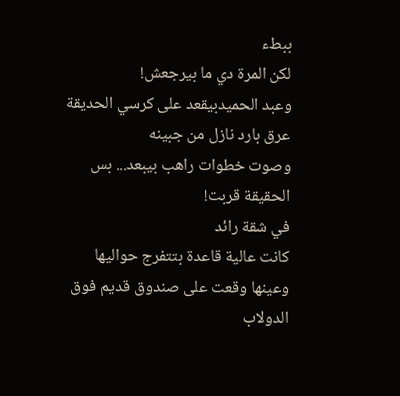ببطء
لكن المرة دي ما بيرجعش!
وعبد الحميدبيقعد على كرسي الحديقة
عرق بارد نازل من جبينه
وصوت خطوات راهب بيبعد... بس الحقيقة قربت!
في شقة رائد
كانت عالية قاعدة بتتفرج حواليها
وعينها وقعت على صندوق قديم فوق الدولاب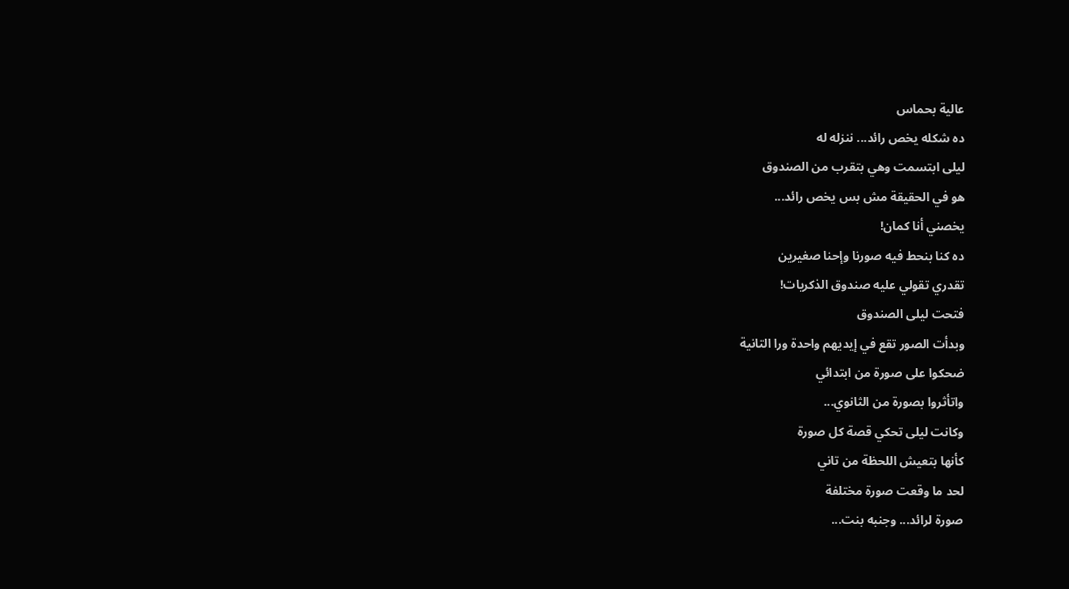عالية بحماس
ده شكله يخص رائد... ننزله له
ليلى ابتسمت وهي بتقرب من الصندوق
هو في الحقيقة مش بس يخص رائد...
يخصني أنا كمان!
ده كنا بنحط فيه صورنا وإحنا صغيرين
تقدري تقولي عليه صندوق الذكريات!
فتحت ليلى الصندوق
وبدأت الصور تقع في إيديهم واحدة ورا التانية
ضحكوا على صورة من ابتدائي
واتأثروا بصورة من الثانوي...
وكانت ليلى تحكي قصة كل صورة
كأنها بتعيش اللحظة من تاني
لحد ما وقعت صورة مختلفة
صورة لرائد... وجنبه بنت...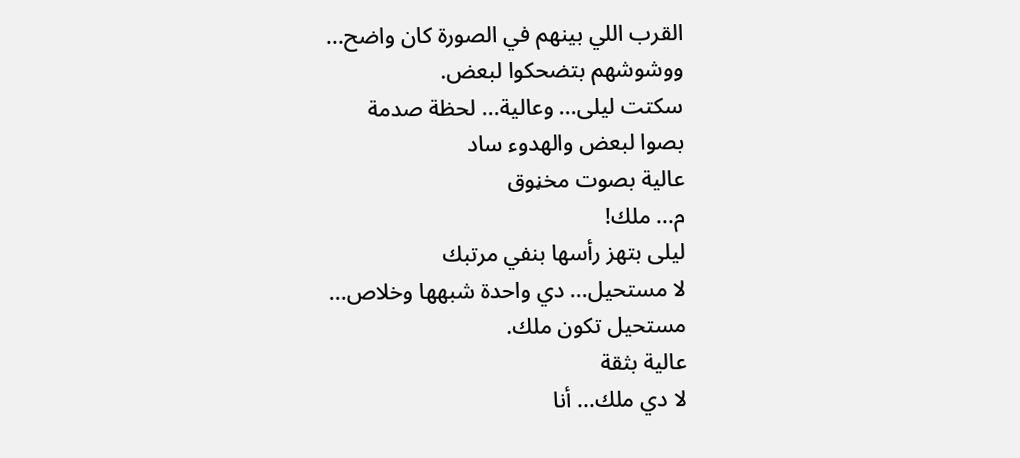القرب اللي بينهم في الصورة كان واضح... ووشوشهم بتضحكوا لبعض.
سكتت ليلى... وعالية... لحظة صدمة
بصوا لبعض والهدوء ساد
عالية بصوت مخڼوق
م... ملك!
ليلى بتهز رأسها بنفي مرتبك
لا مستحيل... دي واحدة شبهها وخلاص... مستحيل تكون ملك.
عالية بثقة
لا دي ملك... أنا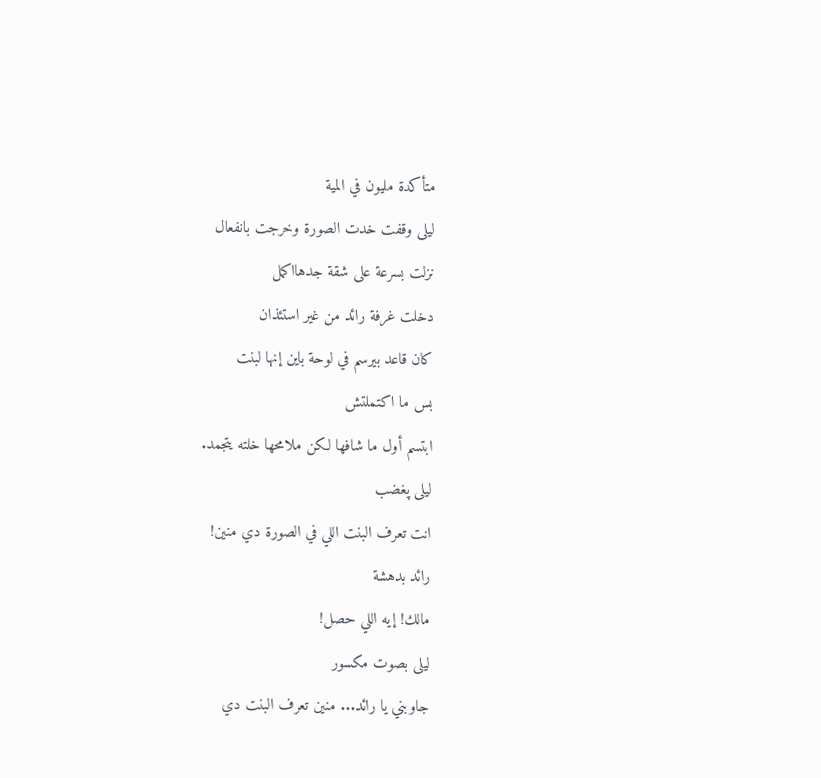متأكدة مليون في المية
ليلى وقفت خدت الصورة وخرجت بانفعال
نزلت بسرعة على شقة جدهااكمل
دخلت غرفة رائد من غير استئذان
كان قاعد بيرسم في لوحة باين إنها لبنت
بس ما اكتملتش
ابتسم أول ما شافها لكن ملامحها خلته يتجمد.
ليلى پغضب
انت تعرف البنت اللي في الصورة دي منين!
رائد بدهشة
مالك! إيه اللي حصل!
ليلى بصوت مكسور
جاوبني يا رائد... منين تعرف البنت دي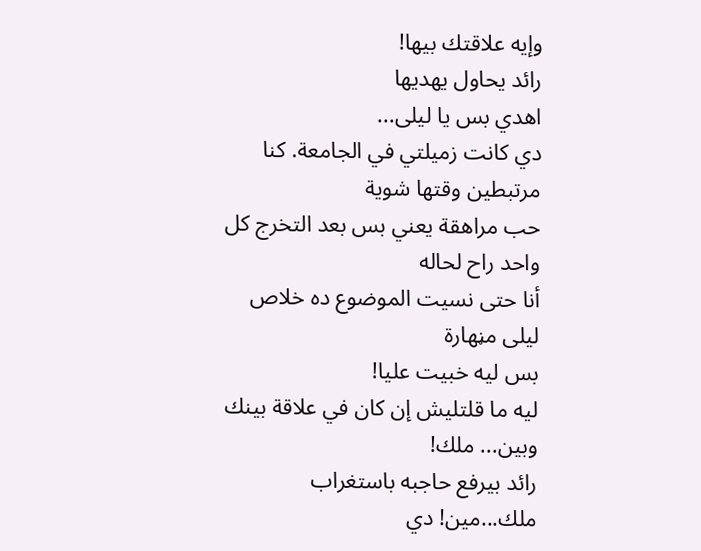وإيه علاقتك بيها!
رائد يحاول يهديها
اهدي بس يا ليلى...
دي كانت زميلتي في الجامعة. كنا مرتبطين وقتها شوية
حب مراهقة يعني بس بعد التخرج كل واحد راح لحاله
أنا حتى نسيت الموضوع ده خلاص
ليلى مڼهارة
بس ليه خبيت عليا!
ليه ما قلتليش إن كان في علاقة بينك وبين... ملك!
رائد بيرفع حاجبه باستغراب
ملك...مين! دي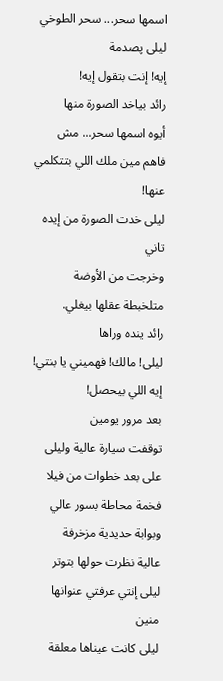اسمها سحر... سحر الطوخي
ليلى پصدمة
إيه! إنت بتقول إيه!
رائد بياخد الصورة منها
أيوه اسمها سحر... مش فاهم مين ملك اللي بتتكلمي عنها!
ليلى خدت الصورة من إيده تاني
وخرجت من الأوضة متلخبطة عقلها بيغلي.
رائد ينده وراها
ليلى! مالك! فهميني يا بنتي! إيه اللي بيحصل!
بعد مرور يومين
توقفت سيارة عالية وليلى على بعد خطوات من فيلا فخمة محاطة بسور عالي وبوابة حديدية مزخرفة
عالية نظرت حولها بتوتر
ليلى إنتي عرفتي عنوانها منين
ليلى كانت عيناها معلقة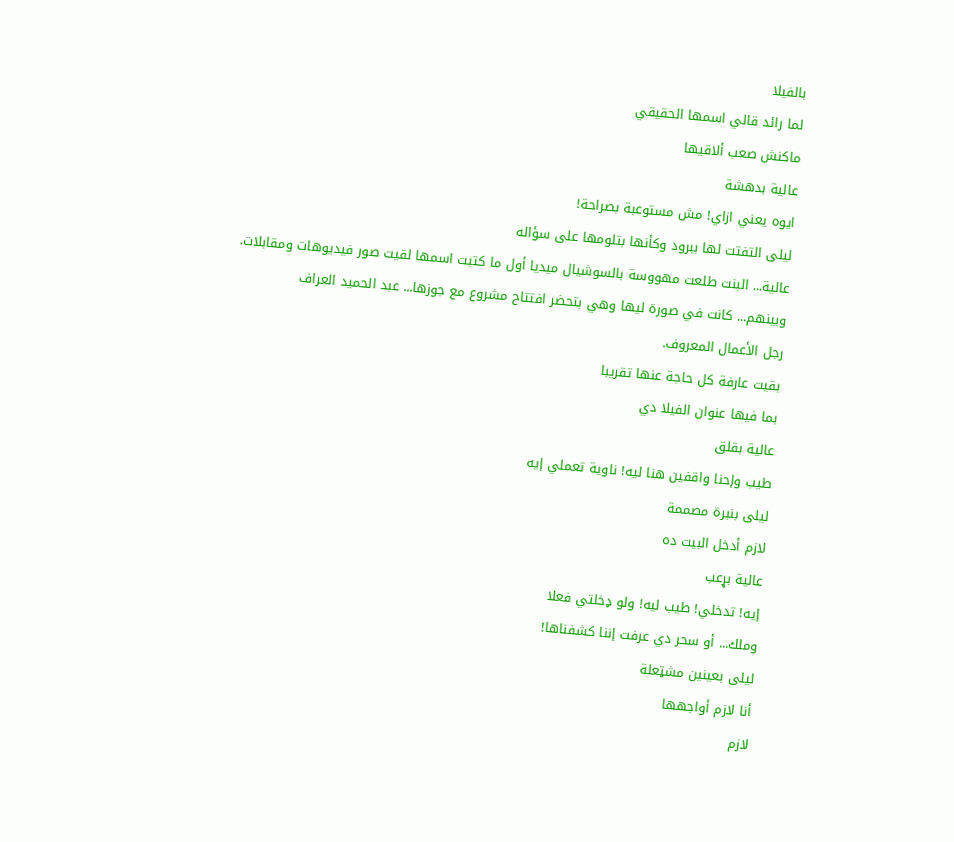بالفيلا
لما رائد قالي اسمها الحقيقي
ماكنش صعب ألاقيها
عالية بدهشة
ايوه يعني ازاي! مش مستوعبة بصراحة!
ليلى التفتت لها ببرود وكأنها بتلومها على سؤاله
عالية... البنت طلعت مهووسة بالسوشيال ميديا أول ما كتبت اسمها لقيت صور فيديوهات ومقابلات.
وبينهم... كانت في صورة ليها وهي بتحضر افتتاح مشروع مع جوزها... عبد الحميد العراف
رجل الأعمال المعروف.
بقيت عارفة كل حاجة عنها تقريبا
بما فيها عنوان الفيلا دي
عالية بقلق
طيب وإحنا واقفين هنا ليه! ناوية تعملي إيه
ليلى بنبرة مصممة
لازم أدخل البيت ده
عالية بړعب
إيه! تدخلي! طيب ليه! ولو ډخلتي فعلا
وملك... أو سحر دي عرفت إننا كشفناها!
ليلى بعينين مشټعلة
أنا لازم أواجهها
لازم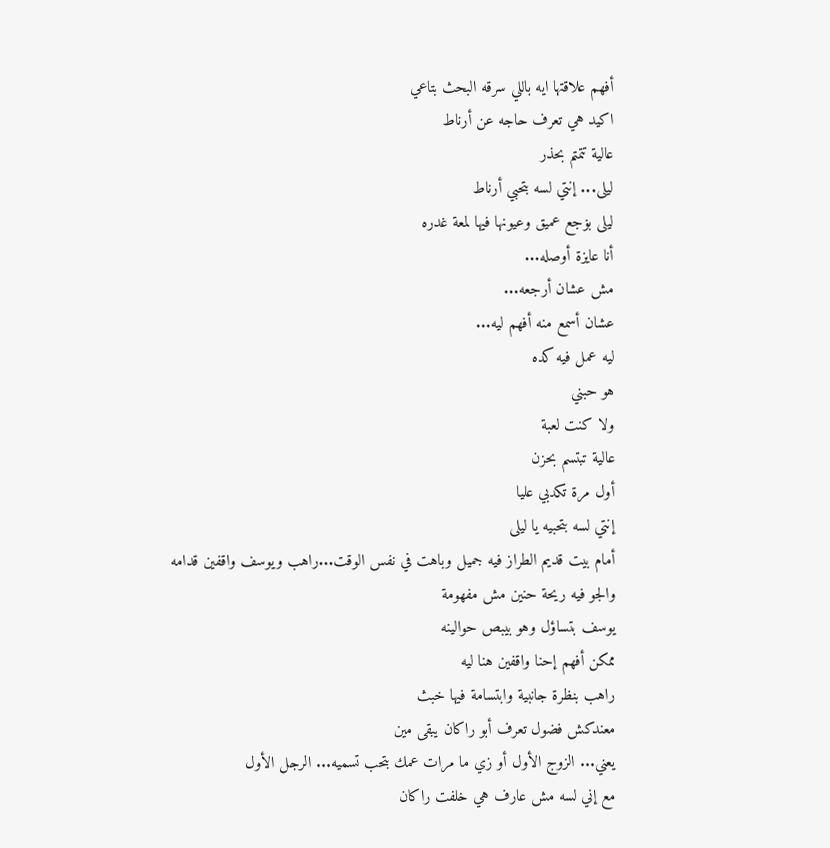أفهم علاقتها ايه باللي سرقه البحث بتاعي
اكيد هي تعرف حاجه عن أرناط
عالية تتمتم بحذر
ليلى... إنتي لسه بتحبي أرناط
ليلى بۏجع عميق وعيونها فيها لمعة غدره
أنا عايزة أوصله...
مش عشان أرجعه...
عشان أسمع منه أفهم ليه...
ليه عمل فيه كده
هو حبني
ولا كنت لعبة
عالية تبتسم بحزن
أول مرة تكدبي عليا
إنتي لسه بتحبيه يا ليلى
أمام بيت قديم الطراز فيه جميل وباهت في نفس الوقت...راهب ويوسف واقفين قدامه
والجو فيه ريحة حنين مش مفهومة
يوسف بتساؤل وهو بيبص حوالينه
ممكن أفهم إحنا واقفين هنا ليه
راهب بنظرة جانبية وابتسامة فيها خبث
معندكش فضول تعرف أبو راكان يبقى مين
يعني... الزوج الأول أو زي ما مرات عمك بتحب تسميه... الرجل الأول
مع إني لسه مش عارف هي خلفت راكان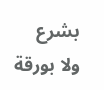بشرع
ولا بورقة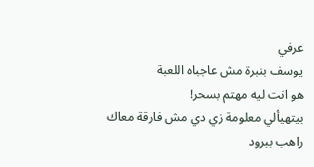عرفي
يوسف بنبرة مش عاجباه اللعبة
هو انت ليه مهتم بسحر!
بيتهيألي معلومة زي دي مش فارقة معاك
راهب ببرود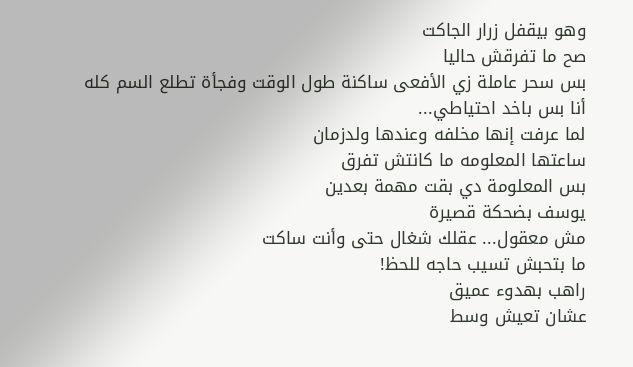وهو بيقفل زرار الجاكت
صح ما تفرقش حاليا
بس سحر عاملة زي الأفعى ساكنة طول الوقت وفجأة تطلع السم كله
أنا بس باخد احتياطي...
لما عرفت إنها مخلفه وعندها ولدزمان
ساعتها المعلومه ما كانتش تفرق
بس المعلومة دي بقت مهمة بعدين
يوسف بضحكة قصيرة
مش معقول... عقلك شغال حتى وأنت ساكت
ما بتحبش تسيب حاجه للحظ!
راهب بهدوء عميق
عشان تعيش وسط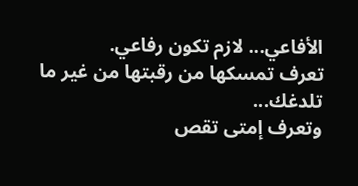الأفاعي... لازم تكون رفاعي.
تعرف تمسكها من رقبتها من غير ما تلدغك...
وتعرف إمتى تقص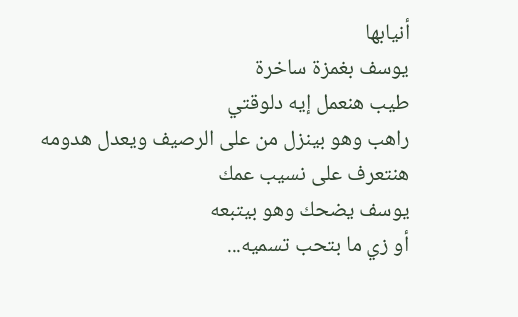أنيابها
يوسف بغمزة ساخرة
طيب هنعمل إيه دلوقتي
راهب وهو بينزل من على الرصيف ويعدل هدومه
هنتعرف على نسيب عمك
يوسف يضحك وهو بيتبعه
أو زي ما بتحب تسميه...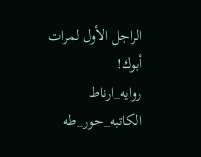الراجل الأول لمرات أبوك!
روايه_ارناط
الكاتبه_حور_طه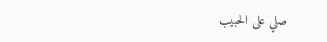صلي على الحبيب